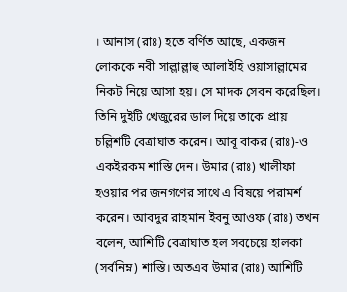। আনাস (রাঃ) হতে বর্ণিত আছে, একজন লোককে নবী সাল্লাল্লাহু আলাইহি ওয়াসাল্লামের নিকট নিয়ে আসা হয়। সে মাদক সেবন করেছিল। তিনি দুইটি খেজুরের ডাল দিয়ে তাকে প্রায় চল্লিশটি বেত্ৰাঘাত করেন। আবূ বাকর (রাঃ)-ও একইরকম শাস্তি দেন। উমার (রাঃ) খালীফা হওয়ার পর জনগণের সাথে এ বিষয়ে পরামর্শ করেন। আবদুর রাহমান ইবনু আওফ (রাঃ) তখন বলেন, আশিটি বেত্ৰাঘাত হল সবচেয়ে হালকা (সর্বনিম্ন) শাস্তি। অতএব উমার (রাঃ) আশিটি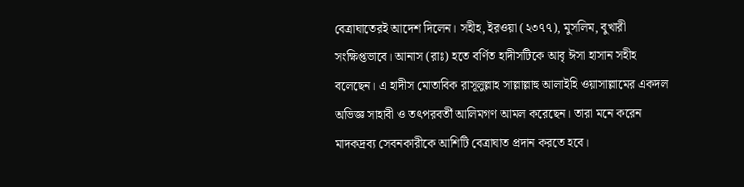বেত্ৰাঘাতেরই আদেশ দিলেন। সহীহ, ইরওয়া (২৩৭৭), মুসলিম, বুখারী সংক্ষিপ্তভাবে। আনাস (রাঃ) হতে বর্ণিত হাদীসটিকে আবৃ ঈসা হাসান সহীহ বলেছেন। এ হাদীস মোতাবিক রাসূলুল্লাহ সাল্লাল্লাহু আলাইহি ওয়াসাল্লামের একদল অভিজ্ঞ সাহাবী ও তৎপরবর্তী আলিমগণ আমল করেছেন। তারা মনে করেন মাদকদ্রব্য সেবনকারীকে আশিটি বেত্ৰাঘাত প্রদান করতে হবে।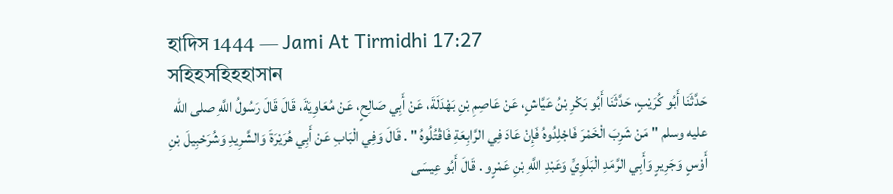হাদিস 1444 — Jami At Tirmidhi 17:27
সহিহসহিহহাসান
حَدَّثَنَا أَبُو كُرَيْبٍ، حَدَّثَنَا أَبُو بَكْرِ بْنُ عَيَّاشٍ، عَنْ عَاصِمِ بْنِ بَهْدَلَةَ، عَنْ أَبِي صَالِحٍ، عَنْ مُعَاوِيَةَ، قَالَ قَالَ رَسُولُ اللَّهِ صلى الله عليه وسلم " مَنْ شَرِبَ الْخَمْرَ فَاجْلِدُوهُ فَإِنْ عَادَ فِي الرَّابِعَةِ فَاقْتُلُوهُ " . قَالَ وَفِي الْبَابِ عَنْ أَبِي هُرَيْرَةَ وَالشَّرِيدِ وَشُرَحْبِيلَ بْنِ أَوْسٍ وَجَرِيرٍ وَأَبِي الرَّمَدِ الْبَلَوِيِّ وَعَبْدِ اللَّهِ بْنِ عَمْرٍو . قَالَ أَبُو عِيسَى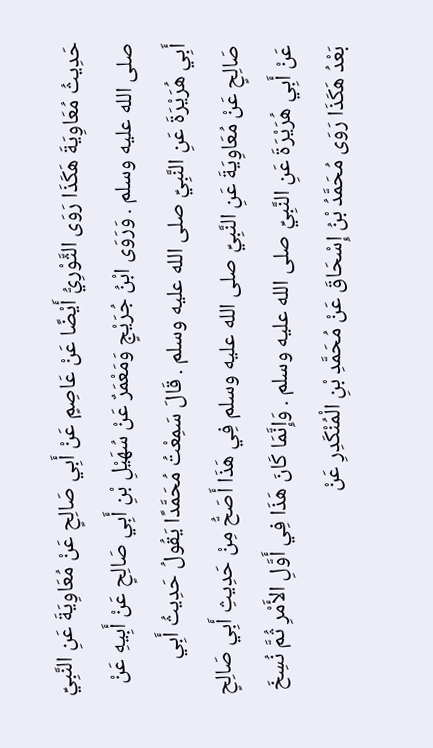حَدِيثُ مُعَاوِيَةَ هَكَذَا رَوَى الثَّوْرِيُّ أَيْضًا عَنْ عَاصِمٍ عَنْ أَبِي صَالِحٍ عَنْ مُعَاوِيَةَ عَنِ النَّبِيِّ صلى الله عليه وسلم . وَرَوَى ابْنُ جُرَيْجٍ وَمَعْمَرٌ عَنْ سُهَيْلِ بْنِ أَبِي صَالِحٍ عَنْ أَبِيهِ عَنْ أَبِي هُرَيْرَةَ عَنِ النَّبِيِّ صلى الله عليه وسلم . قَالَ سَمِعْتُ مُحَمَّدًا يَقُولُ حَدِيثُ أَبِي صَالِحٍ عَنْ مُعَاوِيَةَ عَنِ النَّبِيِّ صلى الله عليه وسلم فِي هَذَا أَصَحُّ مِنْ حَدِيثِ أَبِي صَالِحٍ عَنْ أَبِي هُرَيْرَةَ عَنِ النَّبِيِّ صلى الله عليه وسلم . وَإِنَّمَا كَانَ هَذَا فِي أَوَّلِ الأَمْرِ ثُمَّ نُسِخَ بَعْدُ هَكَذَا رَوَى مُحَمَّدُ بْنُ إِسْحَاقَ عَنْ مُحَمَّدِ بْنِ الْمُنْكَدِرِ عَنْ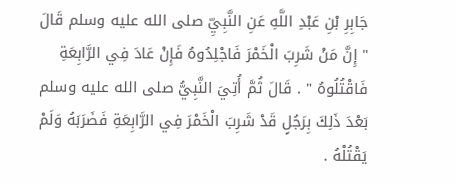جَابِرِ بْنِ عَبْدِ اللَّهِ عَنِ النَّبِيِّ صلى الله عليه وسلم قَالَ " إِنَّ مَنْ شَرِبَ الْخَمْرَ فَاجْلِدُوهُ فَإِنْ عَادَ فِي الرَّابِعَةِ فَاقْتُلُوهُ " . قَالَ ثُمَّ أُتِيَ النَّبِيُّ صلى الله عليه وسلم بَعْدَ ذَلِكَ بِرَجُلٍ قَدْ شَرِبَ الْخَمْرَ فِي الرَّابِعَةِ فَضَرَبَهُ وَلَمْ يَقْتُلْهُ .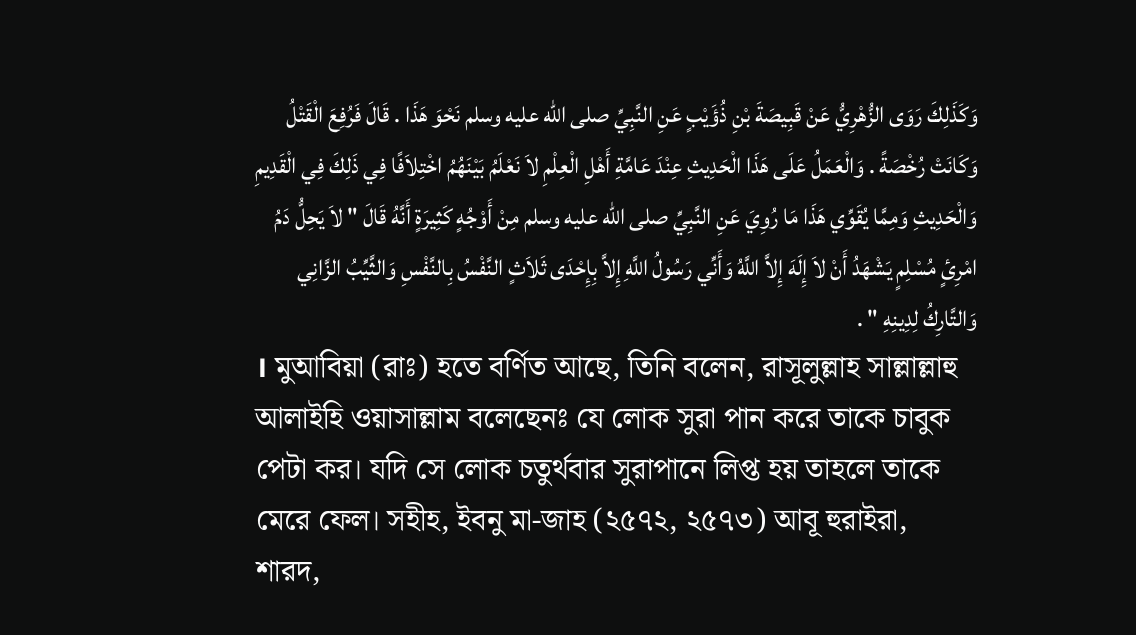وَكَذَلِكَ رَوَى الزُّهْرِيُّ عَنْ قَبِيصَةَ بْنِ ذُؤَيْبٍ عَنِ النَّبِيِّ صلى الله عليه وسلم نَحْوَ هَذَا . قَالَ فَرُفِعَ الْقَتْلُ وَكَانَتْ رُخْصَةً . وَالْعَمَلُ عَلَى هَذَا الْحَدِيثِ عِنْدَ عَامَّةِ أَهْلِ الْعِلْمِ لاَ نَعْلَمُ بَيْنَهُمُ اخْتِلاَفًا فِي ذَلِكَ فِي الْقَدِيمِ وَالْحَدِيثِ وَمِمَّا يُقَوِّي هَذَا مَا رُوِيَ عَنِ النَّبِيِّ صلى الله عليه وسلم مِنْ أَوْجُهٍ كَثِيرَةٍ أَنَّهُ قَالَ " لاَ يَحِلُّ دَمُ امْرِئٍ مُسْلِمٍ يَشْهَدُ أَنْ لاَ إِلَهَ إِلاَّ اللَّهُ وَأَنِّي رَسُولُ اللَّهِ إِلاَّ بِإِحْدَى ثَلاَثٍ النَّفْسُ بِالنَّفْسِ وَالثَّيِّبُ الزَّانِي وَالتَّارِكُ لِدِينِهِ " .
। মুআবিয়া (রাঃ) হতে বর্ণিত আছে, তিনি বলেন, রাসূলুল্লাহ সাল্লাল্লাহু আলাইহি ওয়াসাল্লাম বলেছেনঃ যে লোক সুরা পান করে তাকে চাবুক পেটা কর। যদি সে লোক চতুর্থবার সুরাপানে লিপ্ত হয় তাহলে তাকে মেরে ফেল। সহীহ, ইবনু মা-জাহ (২৫৭২, ২৫৭৩) আবূ হুরাইরা, শারদ,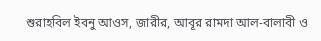শুরাহবিল ইবনু আওস, জারীর, আবূর রামদা আল-বালাবী ও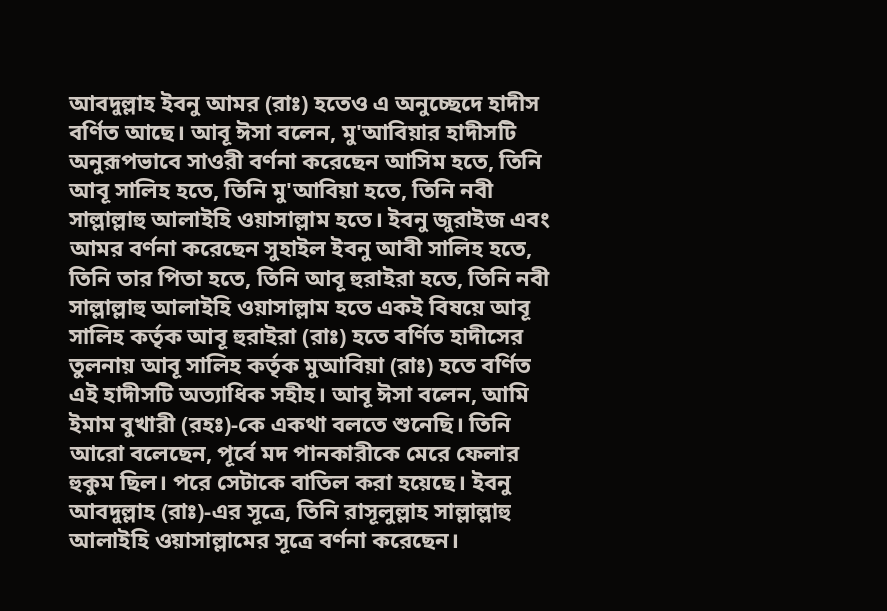আবদুল্লাহ ইবনু আমর (রাঃ) হতেও এ অনুচ্ছেদে হাদীস বর্ণিত আছে। আবূ ঈসা বলেন, মু'আবিয়ার হাদীসটি অনুরূপভাবে সাওরী বর্ণনা করেছেন আসিম হতে, তিনি আবূ সালিহ হতে, তিনি মু'আবিয়া হতে, তিনি নবী সাল্লাল্লাহু আলাইহি ওয়াসাল্লাম হতে। ইবনু জুরাইজ এবং আমর বর্ণনা করেছেন সুহাইল ইবনু আবী সালিহ হতে, তিনি তার পিতা হতে, তিনি আবূ হুরাইরা হতে, তিনি নবী সাল্লাল্লাহু আলাইহি ওয়াসাল্লাম হতে একই বিষয়ে আবূ সালিহ কর্তৃক আবূ হুরাইরা (রাঃ) হতে বর্ণিত হাদীসের তুলনায় আবূ সালিহ কর্তৃক মুআবিয়া (রাঃ) হতে বর্ণিত এই হাদীসটি অত্যাধিক সহীহ। আবূ ঈসা বলেন, আমি ইমাম বুখারী (রহঃ)-কে একথা বলতে শুনেছি। তিনি আরো বলেছেন, পূর্বে মদ পানকারীকে মেরে ফেলার হুকুম ছিল। পরে সেটাকে বাতিল করা হয়েছে। ইবনু আবদুল্লাহ (রাঃ)-এর সূত্রে, তিনি রাসূলুল্লাহ সাল্লাল্লাহু আলাইহি ওয়াসাল্লামের সূত্রে বর্ণনা করেছেন।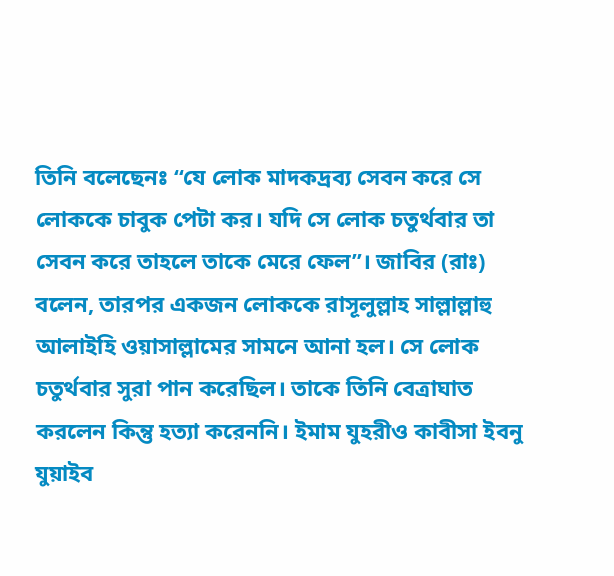তিনি বলেছেনঃ “যে লোক মাদকদ্রব্য সেবন করে সে লোককে চাবুক পেটা কর। যদি সে লোক চতুর্থবার তা সেবন করে তাহলে তাকে মেরে ফেল”। জাবির (রাঃ) বলেন, তারপর একজন লোককে রাসূলুল্লাহ সাল্লাল্লাহু আলাইহি ওয়াসাল্লামের সামনে আনা হল। সে লোক চতুর্থবার সুরা পান করেছিল। তাকে তিনি বেত্ৰাঘাত করলেন কিন্তু হত্যা করেননি। ইমাম যুহরীও কাবীসা ইবনু যুয়াইব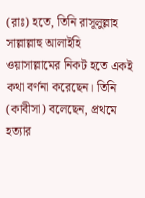(রাঃ) হতে, তিনি রাসূলুল্লাহ সাল্লাল্লাহু আলাইহি ওয়াসাল্লামের নিকট হতে একই কথা বর্ণনা করেছেন। তিনি (কাবীসা) বলেছেন, প্রথমে হত্যার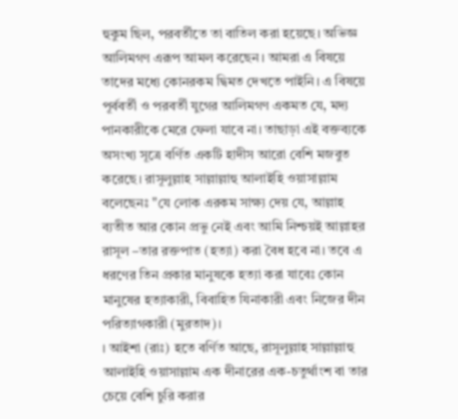হুকুম ছিল, পরবর্তীতে তা বাতিল করা হয়েছে। অভিজ্ঞ আলিমগণ এরূপ আমল করেছেন। আমরা এ বিষয়ে তাদের মধ্যে কোনরকম দ্বিমত দেখতে পাইনি। এ বিষয়ে পূর্ববর্তী ও পরবর্তী যুগের আলিমগণ একমত যে, মদ্য পানকারীকে মেরে ফেলা যাবে না। তাছাড়া এই বক্তব্যকে অসংখ্য সূত্রে বর্ণিত একটি হাদীস আরো বেশি মজবুত করেছে। রাসূলুল্লাহ সাল্লাল্লাহু আলাইহি ওয়াসাল্লাম বলেছেনঃ "যে লোক এরকম সাক্ষ্য দেয় যে, আল্লাহ ব্যতীত আর কোন প্ৰভু নেই এবং আমি নিশ্চয়ই আল্লাহর রাসূল –তার রক্তপাত (হত্যা) করা বৈধ হবে না। তবে এ ধরণের তিন প্রকার মানুষকে হত্যা করা যাবেঃ কোন মানুষের হত্যাকারী, বিবাহিত যিনাকারী এবং নিজের দীন পরিত্যাগকারী (মুরতাদ)।
। আইশা (রাঃ) হতে বর্ণিত আছে, রাসূলুল্লাহ সাল্লাল্লাহু আলাইহি ওয়াসাল্লাম এক দীনারের এক-চতুর্থাংশ বা তার চেয়ে বেশি চুরি করার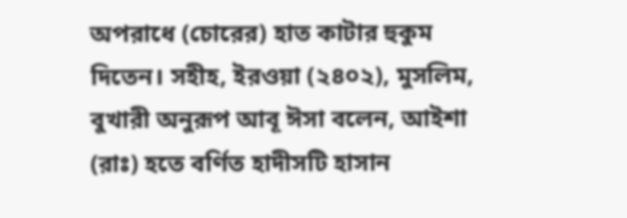অপরাধে (চোরের) হাত কাটার হুকুম দিতেন। সহীহ, ইরওয়া (২৪০২), মুসলিম, বুখারী অনুরূপ আবূ ঈসা বলেন, আইশা (রাঃ) হতে বর্ণিত হাদীসটি হাসান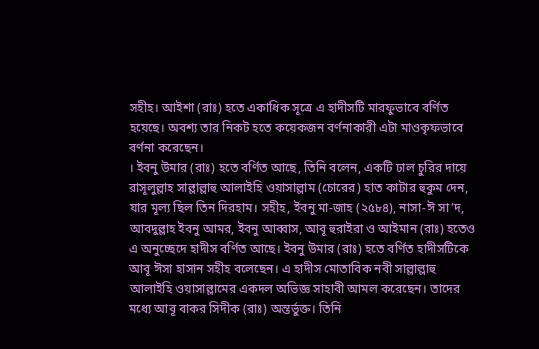সহীহ। আইশা (রাঃ) হতে একাধিক সূত্রে এ হাদীসটি মারফুভাবে বর্ণিত হয়েছে। অবশ্য তার নিকট হতে কয়েকজন বর্ণনাকারী এটা মাওকৃফভাবে বর্ণনা করেছেন।
। ইবনু উমার (রাঃ) হতে বর্ণিত আছে, তিনি বলেন, একটি ঢাল চুরির দায়ে রাসূলুল্লাহ সাল্লাল্লাহু আলাইহি ওয়াসাল্লাম (চোরের) হাত কাটার হুকুম দেন, যার মূল্য ছিল তিন দিরহাম। সহীহ, ইবনু মা-জাহ (২৫৮৪), নাসা-ঈ সা’দ, আবদুল্লাহ ইবনু আমর, ইবনু আব্বাস, আবূ হুরাইরা ও আইমান (রাঃ) হতেও এ অনুচ্ছেদে হাদীস বর্ণিত আছে। ইবনু উমার (রাঃ) হতে বর্ণিত হাদীসটিকে আবূ ঈসা হাসান সহীহ বলেছেন। এ হাদীস মোতাবিক নবী সাল্লাল্লাহু আলাইহি ওয়াসাল্লামের একদল অভিজ্ঞ সাহাবী আমল করেছেন। তাদের মধ্যে আবূ বাকর সিদীক (রাঃ) অন্তর্ভুক্ত। তিনি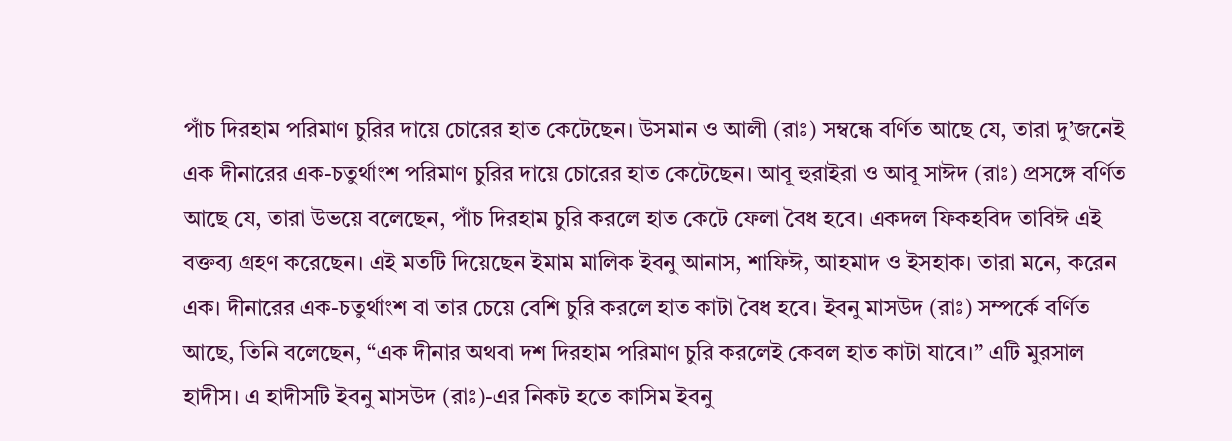পাঁচ দিরহাম পরিমাণ চুরির দায়ে চোরের হাত কেটেছেন। উসমান ও আলী (রাঃ) সম্বন্ধে বর্ণিত আছে যে, তারা দু’জনেই এক দীনারের এক-চতুর্থাংশ পরিমাণ চুরির দায়ে চোরের হাত কেটেছেন। আবূ হুরাইরা ও আবূ সাঈদ (রাঃ) প্রসঙ্গে বর্ণিত আছে যে, তারা উভয়ে বলেছেন, পাঁচ দিরহাম চুরি করলে হাত কেটে ফেলা বৈধ হবে। একদল ফিকহবিদ তাবিঈ এই বক্তব্য গ্রহণ করেছেন। এই মতটি দিয়েছেন ইমাম মালিক ইবনু আনাস, শাফিঈ, আহমাদ ও ইসহাক। তারা মনে, করেন এক। দীনারের এক-চতুর্থাংশ বা তার চেয়ে বেশি চুরি করলে হাত কাটা বৈধ হবে। ইবনু মাসউদ (রাঃ) সম্পর্কে বর্ণিত আছে, তিনি বলেছেন, “এক দীনার অথবা দশ দিরহাম পরিমাণ চুরি করলেই কেবল হাত কাটা যাবে।” এটি মুরসাল হাদীস। এ হাদীসটি ইবনু মাসউদ (রাঃ)-এর নিকট হতে কাসিম ইবনু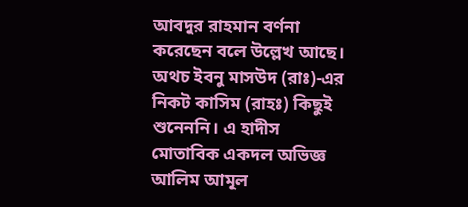আবদুর রাহমান বর্ণনা করেছেন বলে উল্লেখ আছে। অথচ ইবনু মাসউদ (রাঃ)-এর নিকট কাসিম (রাহঃ) কিছুই শুনেননি। এ হাদীস মোতাবিক একদল অভিজ্ঞ আলিম আমূল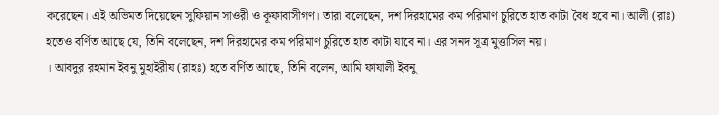করেছেন। এই অভিমত দিয়েছেন সুফিয়ান সাওরী ও কূফাবাসীগণ। তারা বলেছেন, দশ দিরহামের কম পরিমাণ চুরিতে হাত কাটা বৈধ হবে না। আলী (রাঃ) হতেও বর্ণিত আছে যে, তিনি বলেছেন, দশ দিরহামের কম পরিমাণ চুরিতে হাত কাটা যাবে না। এর সনদ সূত্র মুত্তাসিল নয়।
। আবদুর রহমান ইবনু মুহাইরীয (রাহঃ) হতে বর্ণিত আছে, তিনি বলেন, আমি ফাযালী ইবনু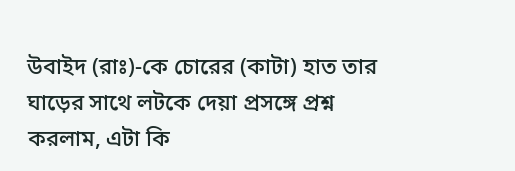উবাইদ (রাঃ)-কে চোরের (কাটা) হাত তার ঘাড়ের সাথে লটকে দেয়া প্রসঙ্গে প্রশ্ন করলাম, এটা কি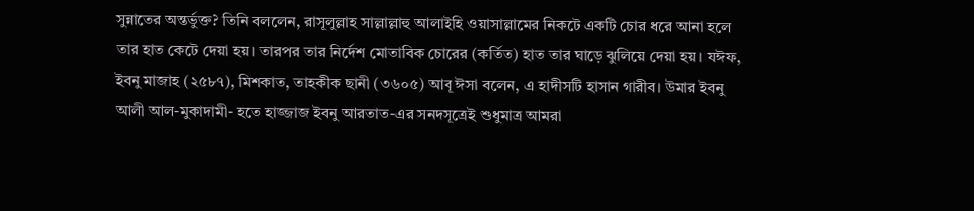সুন্নাতের অন্তর্ভুক্ত? তিনি বললেন, রাসূলুল্লাহ সাল্লাল্লাহু আলাইহি ওয়াসাল্লামের নিকটে একটি চোর ধরে আনা হলে তার হাত কেটে দেয়া হয়। তারপর তার নির্দেশ মোতাবিক চোরের (কর্তিত) হাত তার ঘাড়ে ঝুলিয়ে দেয়া হয়। যঈফ, ইবনু মাজাহ (২৫৮৭), মিশকাত, তাহকীক ছানী (৩৬০৫) আবূ ঈসা বলেন, এ হাদীসটি হাসান গারীব। উমার ইবনু আলী আল-মুকাদামী- হতে হাজ্জাজ ইবনু আরতাত-এর সনদসূত্রেই শুধুমাত্র আমরা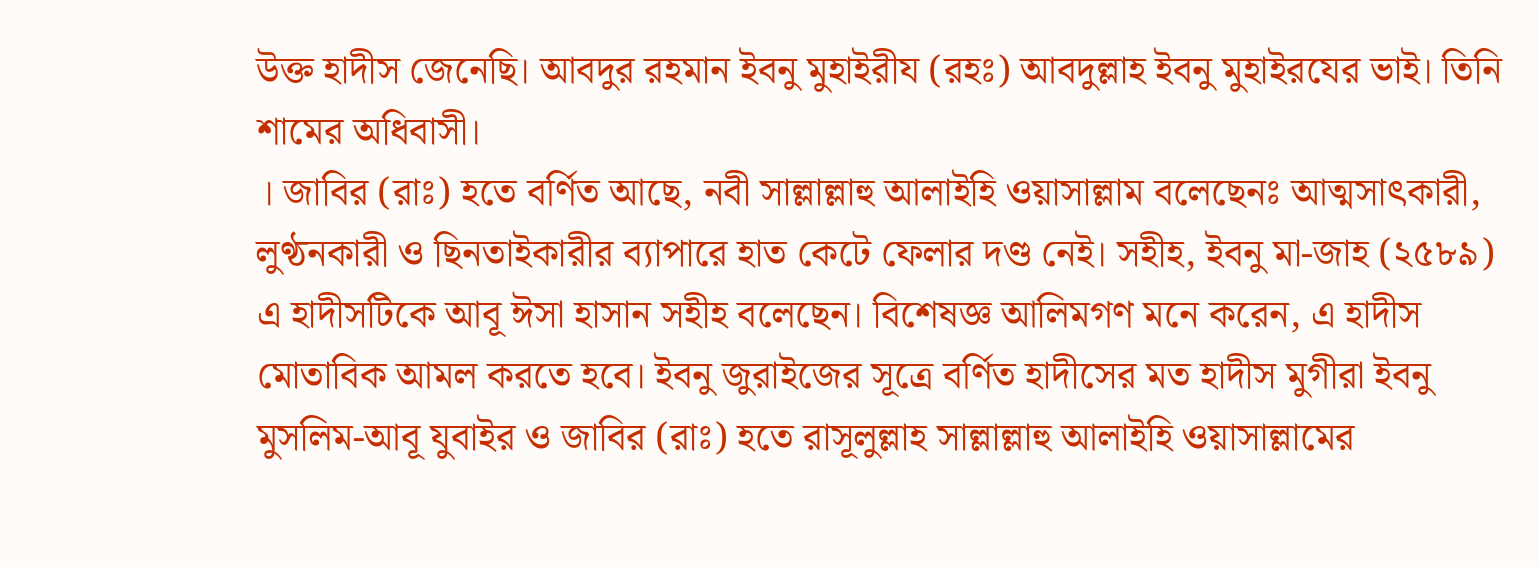উক্ত হাদীস জেনেছি। আবদুর রহমান ইবনু মুহাইরীয (রহঃ) আবদুল্লাহ ইবনু মুহাইরযের ভাই। তিনি শামের অধিবাসী।
। জাবির (রাঃ) হতে বর্ণিত আছে, নবী সাল্লাল্লাহু আলাইহি ওয়াসাল্লাম বলেছেনঃ আত্মসাৎকারী, লুণ্ঠনকারী ও ছিনতাইকারীর ব্যাপারে হাত কেটে ফেলার দণ্ড নেই। সহীহ, ইবনু মা-জাহ (২৫৮৯) এ হাদীসটিকে আবূ ঈসা হাসান সহীহ বলেছেন। বিশেষজ্ঞ আলিমগণ মনে করেন, এ হাদীস মোতাবিক আমল করতে হবে। ইবনু জুরাইজের সূত্রে বর্ণিত হাদীসের মত হাদীস মুগীরা ইবনু মুসলিম-আবূ যুবাইর ও জাবির (রাঃ) হতে রাসূলুল্লাহ সাল্লাল্লাহু আলাইহি ওয়াসাল্লামের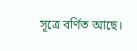সূত্রে বর্ণিত আছে।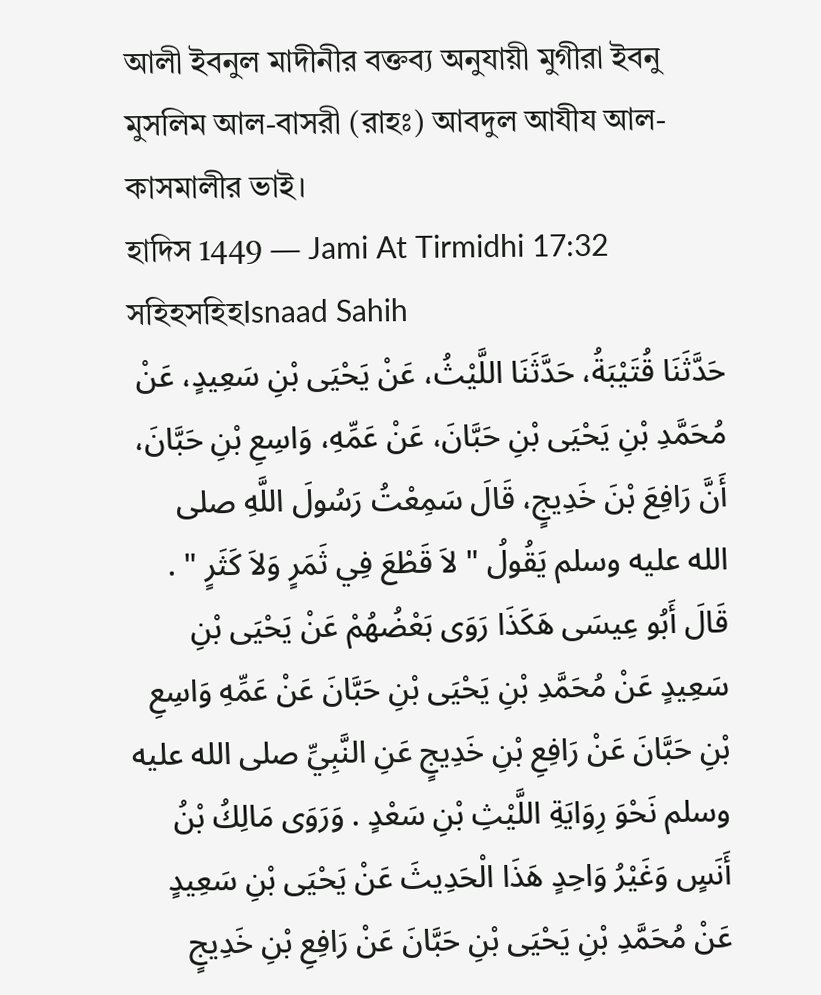আলী ইবনুল মাদীনীর বক্তব্য অনুযায়ী মুগীরা ইবনু মুসলিম আল-বাসরী (রাহঃ) আবদুল আযীয আল-কাসমালীর ভাই।
হাদিস 1449 — Jami At Tirmidhi 17:32
সহিহসহিহIsnaad Sahih
حَدَّثَنَا قُتَيْبَةُ، حَدَّثَنَا اللَّيْثُ، عَنْ يَحْيَى بْنِ سَعِيدٍ، عَنْ مُحَمَّدِ بْنِ يَحْيَى بْنِ حَبَّانَ، عَنْ عَمِّهِ، وَاسِعِ بْنِ حَبَّانَ، أَنَّ رَافِعَ بْنَ خَدِيجٍ، قَالَ سَمِعْتُ رَسُولَ اللَّهِ صلى الله عليه وسلم يَقُولُ " لاَ قَطْعَ فِي ثَمَرٍ وَلاَ كَثَرٍ " . قَالَ أَبُو عِيسَى هَكَذَا رَوَى بَعْضُهُمْ عَنْ يَحْيَى بْنِ سَعِيدٍ عَنْ مُحَمَّدِ بْنِ يَحْيَى بْنِ حَبَّانَ عَنْ عَمِّهِ وَاسِعِ بْنِ حَبَّانَ عَنْ رَافِعِ بْنِ خَدِيجٍ عَنِ النَّبِيِّ صلى الله عليه وسلم نَحْوَ رِوَايَةِ اللَّيْثِ بْنِ سَعْدٍ . وَرَوَى مَالِكُ بْنُ أَنَسٍ وَغَيْرُ وَاحِدٍ هَذَا الْحَدِيثَ عَنْ يَحْيَى بْنِ سَعِيدٍ عَنْ مُحَمَّدِ بْنِ يَحْيَى بْنِ حَبَّانَ عَنْ رَافِعِ بْنِ خَدِيجٍ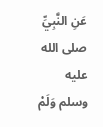عَنِ النَّبِيِّ صلى الله عليه وسلم وَلَمْ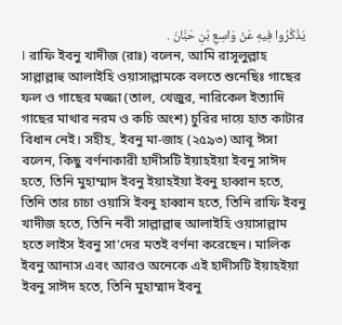يَذْكُرُوا فِيهِ عَنْ وَاسِعِ بْنِ حَبَّانَ .
। রাফি ইবনু খাদীজ (রাঃ) বলেন, আমি রাসূলুল্লাহ সাল্লাল্লাহু আলাইহি ওয়াসাল্লামকে বলতে শুনেছিঃ গাছের ফল ও গাছের মজ্জা (তাল, খেজুর, নারিকেল ইত্যাদি গাছের মাথার নরম ও কচি অংশ) চুরির দায়ে হাত কাটার বিধান নেই। সহীহ, ইবনু মা-জাহ (২৫৯৩) আবূ ঈসা বলেন, কিছু বর্ণনাকারী হাদীসটি ইয়াহইয়া ইবনু সাঈদ হতে, তিনি মুহাম্মাদ ইবনু ইয়াহইয়া ইবনু হাব্বান হতে, তিনি তার চাচা ওয়াসি ইবনু হাব্বান হতে, তিনি রাফি ইবনু খাদীজ হতে, তিনি নবী সাল্লাল্লাহু আলাইহি ওয়াসাল্লাম হতে লাইস ইবনু সা’দের মতই বর্ণনা করেছেন। মালিক ইবনু আনাস এবং আরও অনেকে এই হাদীসটি ইয়াহইয়া ইবনু সাঈদ হতে, তিনি মুহাম্মাদ ইবনু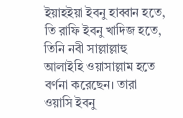ইয়াহইয়া ইবনু হাব্বান হতে, তি রাফি ইবনু খাদিজ হতে, তিনি নবী সাল্লাল্লাহু আলাইহি ওয়াসাল্লাম হতে বর্ণনা করেছেন। তারা ওয়াসি ইবনু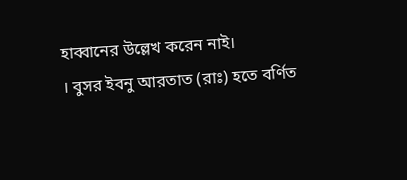হাব্বানের উল্লেখ করেন নাই।
। বুসর ইবনু আরতাত (রাঃ) হতে বর্ণিত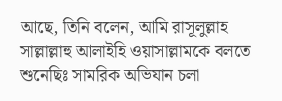আছে, তিনি বলেন, আমি রাসূলুল্লাহ সাল্লাল্লাহু আলাইহি ওয়াসাল্লামকে বলতে শুনেছিঃ সামরিক অভিযান চলা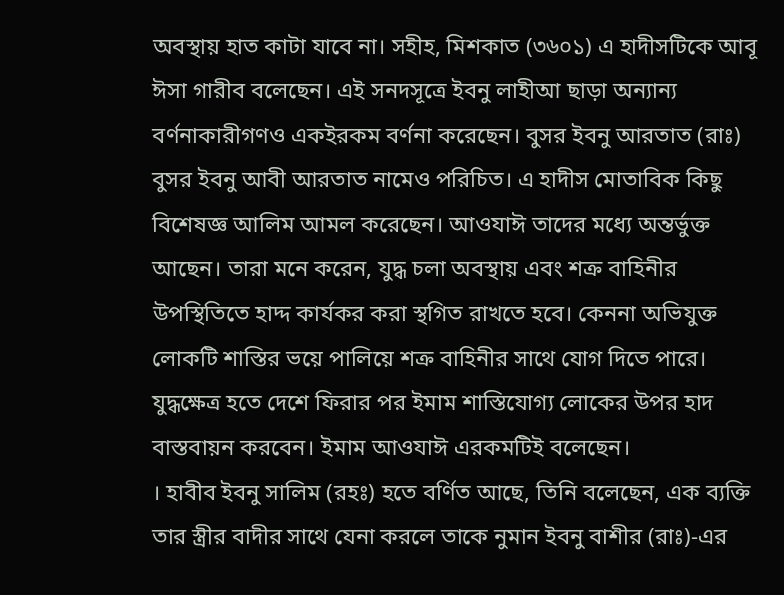অবস্থায় হাত কাটা যাবে না। সহীহ, মিশকাত (৩৬০১) এ হাদীসটিকে আবূ ঈসা গারীব বলেছেন। এই সনদসূত্রে ইবনু লাহীআ ছাড়া অন্যান্য বর্ণনাকারীগণও একইরকম বর্ণনা করেছেন। বুসর ইবনু আরতাত (রাঃ) বুসর ইবনু আবী আরতাত নামেও পরিচিত। এ হাদীস মোতাবিক কিছু বিশেষজ্ঞ আলিম আমল করেছেন। আওযাঈ তাদের মধ্যে অন্তর্ভুক্ত আছেন। তারা মনে করেন, যুদ্ধ চলা অবস্থায় এবং শক্ৰ বাহিনীর উপস্থিতিতে হাদ্দ কার্যকর করা স্থগিত রাখতে হবে। কেননা অভিযুক্ত লোকটি শাস্তির ভয়ে পালিয়ে শক্র বাহিনীর সাথে যোগ দিতে পারে। যুদ্ধক্ষেত্র হতে দেশে ফিরার পর ইমাম শাস্তিযোগ্য লোকের উপর হাদ বাস্তবায়ন করবেন। ইমাম আওযাঈ এরকমটিই বলেছেন।
। হাবীব ইবনু সালিম (রহঃ) হতে বর্ণিত আছে, তিনি বলেছেন, এক ব্যক্তি তার স্ত্রীর বাদীর সাথে যেনা করলে তাকে নুমান ইবনু বাশীর (রাঃ)-এর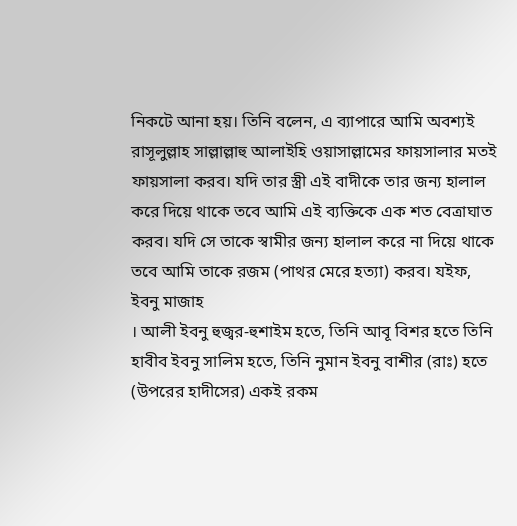নিকটে আনা হয়। তিনি বলেন, এ ব্যাপারে আমি অবশ্যই রাসূলুল্লাহ সাল্লাল্লাহু আলাইহি ওয়াসাল্লামের ফায়সালার মতই ফায়সালা করব। যদি তার স্ত্রী এই বাদীকে তার জন্য হালাল করে দিয়ে থাকে তবে আমি এই ব্যক্তিকে এক শত বেত্ৰাঘাত করব। যদি সে তাকে স্বামীর জন্য হালাল করে না দিয়ে থাকে তবে আমি তাকে রজম (পাথর মেরে হত্যা) করব। যইফ, ইবনু মাজাহ
। আলী ইবনু হুজ্বর-হুশাইম হতে, তিনি আবূ বিশর হতে তিনি হাবীব ইবনু সালিম হতে, তিনি নুমান ইবনু বাশীর (রাঃ) হতে (উপরের হাদীসের) একই রকম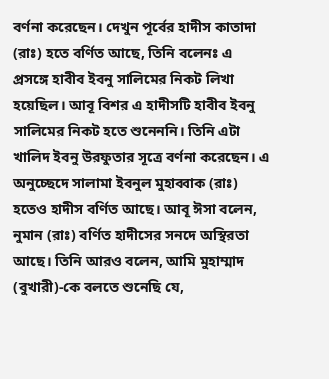বর্ণনা করেছেন। দেখুন পূর্বের হাদীস কাতাদা (রাঃ) হতে বর্ণিত আছে, তিনি বলেনঃ এ প্রসঙ্গে হাবীব ইবনু সালিমের নিকট লিখা হয়েছিল। আবূ বিশর এ হাদীসটি হাবীব ইবনু সালিমের নিকট হতে শুনেননি। তিনি এটা খালিদ ইবনু উরফুতার সূত্রে বর্ণনা করেছেন। এ অনুচ্ছেদে সালামা ইবনুল মুহাব্বাক (রাঃ) হতেও হাদীস বর্ণিত আছে। আবূ ঈসা বলেন, নুমান (রাঃ) বর্ণিত হাদীসের সনদে অস্থিরতা আছে। তিনি আরও বলেন, আমি মুহাম্মাদ (বুখারী)-কে বলতে শুনেছি যে,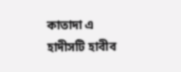কাতাদা এ হাদীসটি হাবীব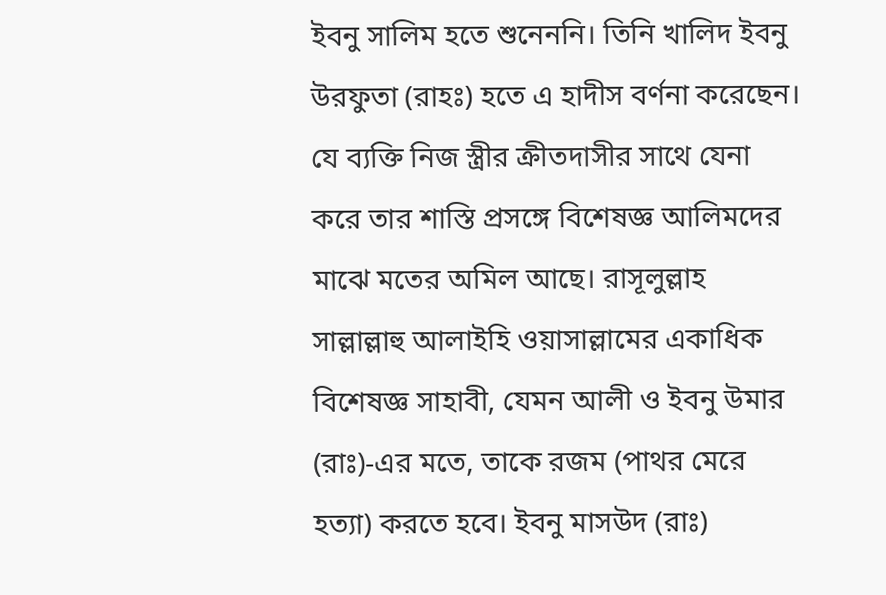ইবনু সালিম হতে শুনেননি। তিনি খালিদ ইবনু উরফুতা (রাহঃ) হতে এ হাদীস বর্ণনা করেছেন। যে ব্যক্তি নিজ স্ত্রীর ক্রীতদাসীর সাথে যেনা করে তার শাস্তি প্রসঙ্গে বিশেষজ্ঞ আলিমদের মাঝে মতের অমিল আছে। রাসূলুল্লাহ সাল্লাল্লাহু আলাইহি ওয়াসাল্লামের একাধিক বিশেষজ্ঞ সাহাবী, যেমন আলী ও ইবনু উমার (রাঃ)-এর মতে, তাকে রজম (পাথর মেরে হত্যা) করতে হবে। ইবনু মাসউদ (রাঃ)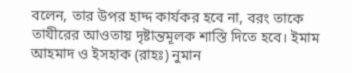বলেন, তার উপর হাদ্দ কার্যকর হবে না, বরং তাকে তাযীরের আওতায় দৃষ্টান্তমূলক শাস্তি দিতে হবে। ইমাম আহমাদ ও ইসহাক (রাহঃ) নুমান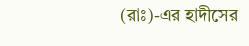(রাঃ)-এর হাদীসের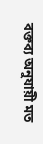বক্তব্য অনুযায়ী মত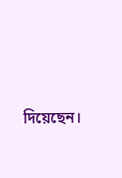দিয়েছেন।